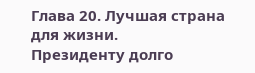Глава 20. Лучшая страна для жизни.
Президенту долго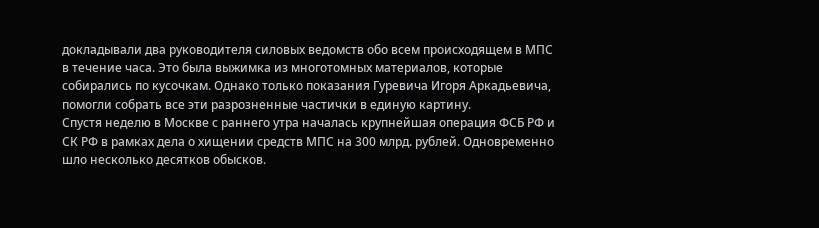докладывали два руководителя силовых ведомств обо всем происходящем в МПС в течение часа. Это была выжимка из многотомных материалов, которые собирались по кусочкам. Однако только показания Гуревича Игоря Аркадьевича, помогли собрать все эти разрозненные частички в единую картину.
Спустя неделю в Москве с раннего утра началась крупнейшая операция ФСБ РФ и СК РФ в рамках дела о хищении средств МПС на 300 млрд. рублей. Одновременно шло несколько десятков обысков.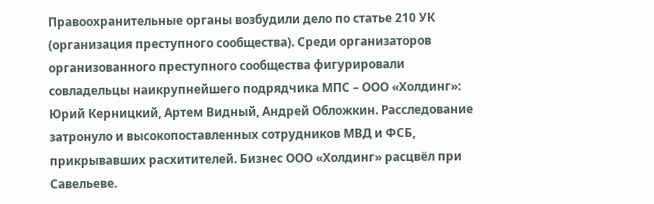Правоохранительные органы возбудили дело по статье 210 УК (организация преступного сообщества). Среди организаторов организованного преступного сообщества фигурировали совладельцы наикрупнейшего подрядчика МПС – ООО «Холдинг»: Юрий Керницкий, Артем Видный, Андрей Обложкин. Расследование затронуло и высокопоставленных сотрудников МВД и ФСБ, прикрывавших расхитителей. Бизнес ООО «Холдинг» расцвёл при Савельеве.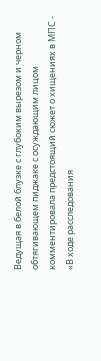Ведущая в белой блузке с глубоким вырезом и черном обтягивающем пиджаке с осуждающим лицом комментировала предстоящий сюжет о хищениях в МПС - «В ходе расследования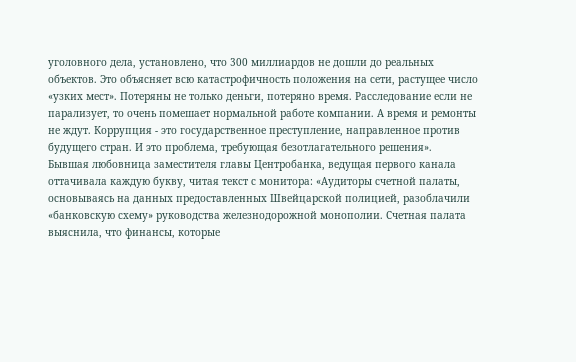уголовного дела, установлено, что 300 миллиардов не дошли до реальных объектов. Это объясняет всю катастрофичность положения на сети, растущее число «узких мест». Потеряны не только деньги, потеряно время. Расследование если не парализует, то очень помешает нормальной работе компании. А время и ремонты не ждут. Коррупция - это государственное преступление, направленное против будущего стран. И это проблема, требующая безотлагательного решения».
Бывшая любовница заместителя главы Центробанка, ведущая первого канала оттачивала каждую букву, читая текст с монитора: «Аудиторы счетной палаты, основываясь на данных предоставленных Швейцарской полицией, разоблачили «банковскую схему» руководства железнодорожной монополии. Счетная палата выяснила, что финансы, которые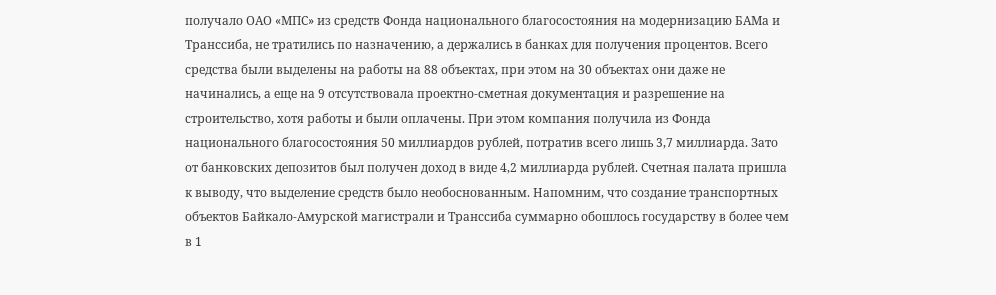получало ОАО «МПС» из средств Фонда национального благосостояния на модернизацию БАМа и Транссиба, не тратились по назначению, а держались в банках для получения процентов. Всего средства были выделены на работы на 88 объектах, при этом на 30 объектах они даже не начинались, а еще на 9 отсутствовала проектно-сметная документация и разрешение на строительство, хотя работы и были оплачены. При этом компания получила из Фонда национального благосостояния 50 миллиардов рублей, потратив всего лишь 3,7 миллиарда. Зато от банковских депозитов был получен доход в виде 4,2 миллиарда рублей. Счетная палата пришла к выводу, что выделение средств было необоснованным. Напомним, что создание транспортных объектов Байкало-Амурской магистрали и Транссиба суммарно обошлось государству в более чем в 1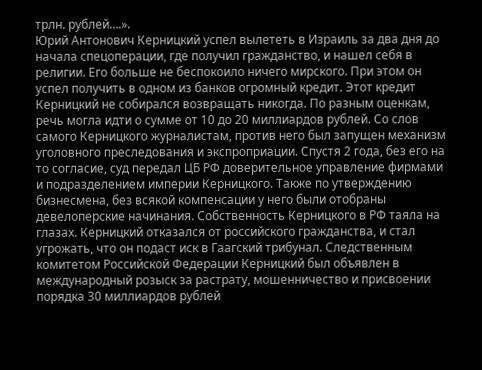трлн. рублей….».
Юрий Антонович Керницкий успел вылететь в Израиль за два дня до начала спецоперации, где получил гражданство, и нашел себя в религии. Его больше не беспокоило ничего мирского. При этом он успел получить в одном из банков огромный кредит. Этот кредит Керницкий не собирался возвращать никогда. По разным оценкам, речь могла идти о сумме от 10 до 20 миллиардов рублей. Со слов самого Керницкого журналистам, против него был запущен механизм уголовного преследования и экспроприации. Спустя 2 года, без его на то согласие, суд передал ЦБ РФ доверительное управление фирмами и подразделением империи Керницкого. Также по утверждению бизнесмена, без всякой компенсации у него были отобраны девелоперские начинания. Собственность Керницкого в РФ таяла на глазах. Керницкий отказался от российского гражданства, и стал угрожать, что он подаст иск в Гаагский трибунал. Следственным комитетом Российской Федерации Керницкий был объявлен в международный розыск за растрату, мошенничество и присвоении порядка 30 миллиардов рублей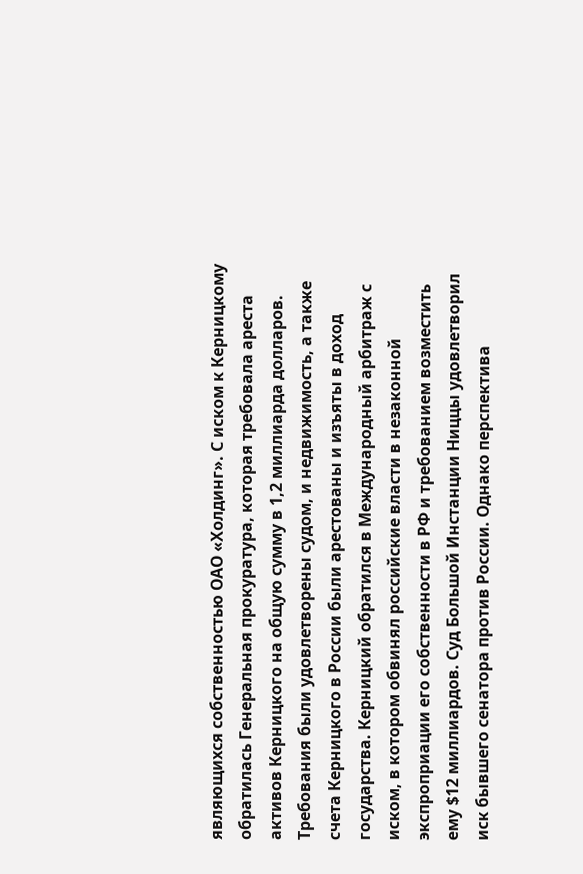являющихся собственностью ОАО «Холдинг». С иском к Керницкому обратилась Генеральная прокуратура, которая требовала ареста активов Керницкого на общую сумму в 1,2 миллиарда долларов. Требования были удовлетворены судом, и недвижимость, а также счета Керницкого в России были арестованы и изъяты в доход государства. Керницкий обратился в Международный арбитраж с иском, в котором обвинял российские власти в незаконной экспроприации его собственности в РФ и требованием возместить ему $12 миллиардов. Суд Большой Инстанции Ниццы удовлетворил иск бывшего сенатора против России. Однако перспектива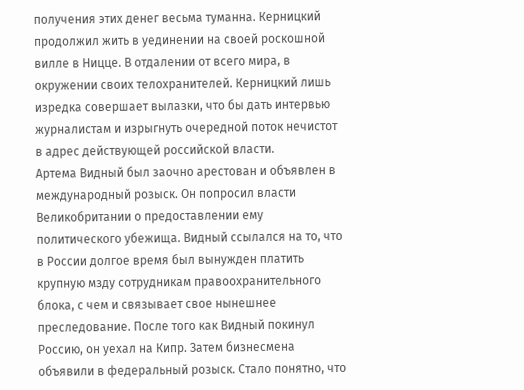получения этих денег весьма туманна. Керницкий продолжил жить в уединении на своей роскошной вилле в Ницце. В отдалении от всего мира, в окружении своих телохранителей. Керницкий лишь изредка совершает вылазки, что бы дать интервью журналистам и изрыгнуть очередной поток нечистот в адрес действующей российской власти.
Артема Видный был заочно арестован и объявлен в международный розыск. Он попросил власти Великобритании о предоставлении ему политического убежища. Видный ссылался на то, что в России долгое время был вынужден платить крупную мзду сотрудникам правоохранительного блока, с чем и связывает свое нынешнее преследование. После того как Видный покинул Россию, он уехал на Кипр. Затем бизнесмена объявили в федеральный розыск. Стало понятно, что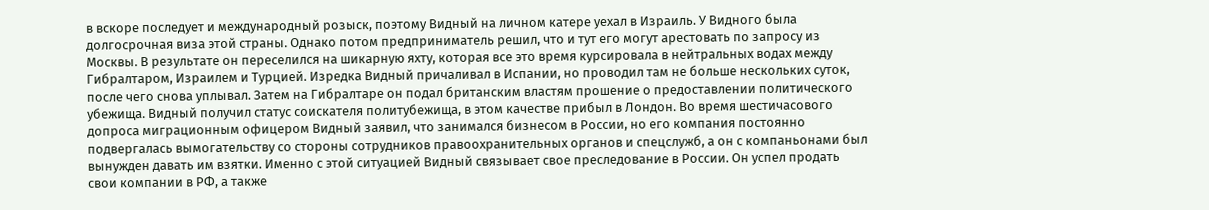в вскоре последует и международный розыск, поэтому Видный на личном катере уехал в Израиль. У Видного была долгосрочная виза этой страны. Однако потом предприниматель решил, что и тут его могут арестовать по запросу из Москвы. В результате он переселился на шикарную яхту, которая все это время курсировала в нейтральных водах между Гибралтаром, Израилем и Турцией. Изредка Видный причаливал в Испании, но проводил там не больше нескольких суток, после чего снова уплывал. Затем на Гибралтаре он подал британским властям прошение о предоставлении политического убежища. Видный получил статус соискателя политубежища, в этом качестве прибыл в Лондон. Во время шестичасового допроса миграционным офицером Видный заявил, что занимался бизнесом в России, но его компания постоянно подвергалась вымогательству со стороны сотрудников правоохранительных органов и спецслужб, а он с компаньонами был вынужден давать им взятки. Именно с этой ситуацией Видный связывает свое преследование в России. Он успел продать свои компании в РФ, а также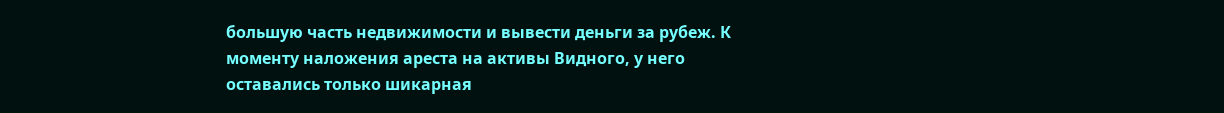большую часть недвижимости и вывести деньги за рубеж. К моменту наложения ареста на активы Видного, у него оставались только шикарная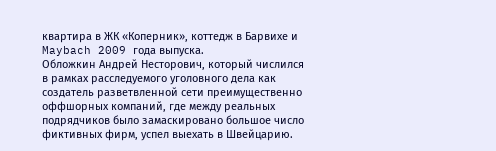квартира в ЖК «Коперник», коттедж в Барвихе и Maybach 2009 года выпуска.
Обложкин Андрей Несторович, который числился в рамках расследуемого уголовного дела как создатель разветвленной сети преимущественно оффшорных компаний, где между реальных подрядчиков было замаскировано большое число фиктивных фирм, успел выехать в Швейцарию.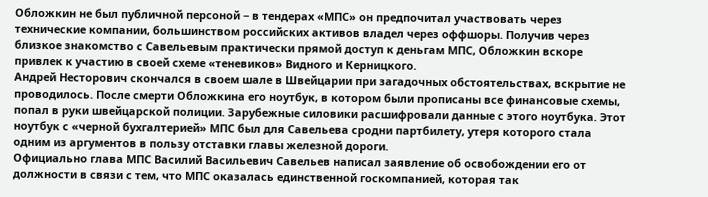Обложкин не был публичной персоной − в тендерах «МПС» он предпочитал участвовать через технические компании, большинством российских активов владел через оффшоры. Получив через близкое знакомство с Савельевым практически прямой доступ к деньгам МПС, Обложкин вскоре привлек к участию в своей схеме «теневиков» Видного и Керницкого.
Андрей Несторович скончался в своем шале в Швейцарии при загадочных обстоятельствах, вскрытие не проводилось. После смерти Обложкина его ноутбук, в котором были прописаны все финансовые схемы, попал в руки швейцарской полиции. Зарубежные силовики расшифровали данные с этого ноутбука. Этот ноутбук с «черной бухгалтерией» МПС был для Савельева сродни партбилету, утеря которого стала одним из аргументов в пользу отставки главы железной дороги.
Официально глава МПС Василий Васильевич Савельев написал заявление об освобождении его от должности в связи с тем, что МПС оказалась единственной госкомпанией, которая так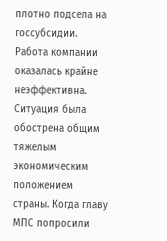плотно подсела на госсубсидии. Работа компании оказалась крайне неэффективна. Ситуация была обострена общим тяжелым экономическим положением страны. Когда главу МПС попросили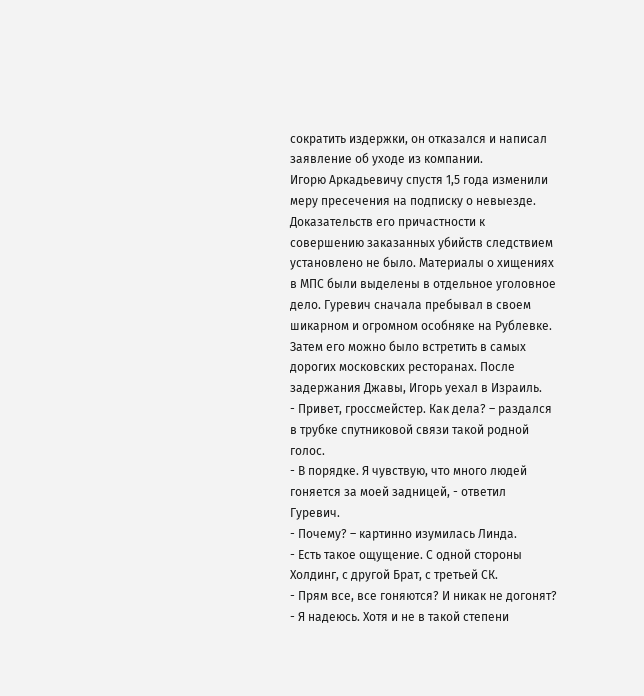сократить издержки, он отказался и написал заявление об уходе из компании.
Игорю Аркадьевичу спустя 1,5 года изменили меру пресечения на подписку о невыезде. Доказательств его причастности к совершению заказанных убийств следствием установлено не было. Материалы о хищениях в МПС были выделены в отдельное уголовное дело. Гуревич сначала пребывал в своем шикарном и огромном особняке на Рублевке. Затем его можно было встретить в самых дорогих московских ресторанах. После задержания Джавы, Игорь уехал в Израиль.
- Привет, гроссмейстер. Как дела? – раздался в трубке спутниковой связи такой родной голос.
- В порядке. Я чувствую, что много людей гоняется за моей задницей, - ответил Гуревич.
- Почему? – картинно изумилась Линда.
- Есть такое ощущение. С одной стороны Холдинг, с другой Брат, с третьей СК.
- Прям все, все гоняются? И никак не догонят?
- Я надеюсь. Хотя и не в такой степени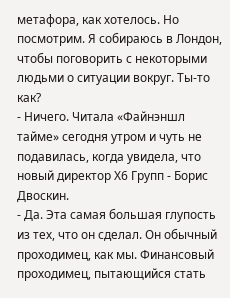метафора, как хотелось. Но посмотрим. Я собираюсь в Лондон, чтобы поговорить с некоторыми людьми о ситуации вокруг. Ты-то как?
- Ничего. Читала «Файнэншл тайме» сегодня утром и чуть не подавилась, когда увидела, что новый директор Х6 Групп - Борис Двоскин.
- Да. Эта самая большая глупость из тех, что он сделал. Он обычный проходимец, как мы. Финансовый проходимец, пытающийся стать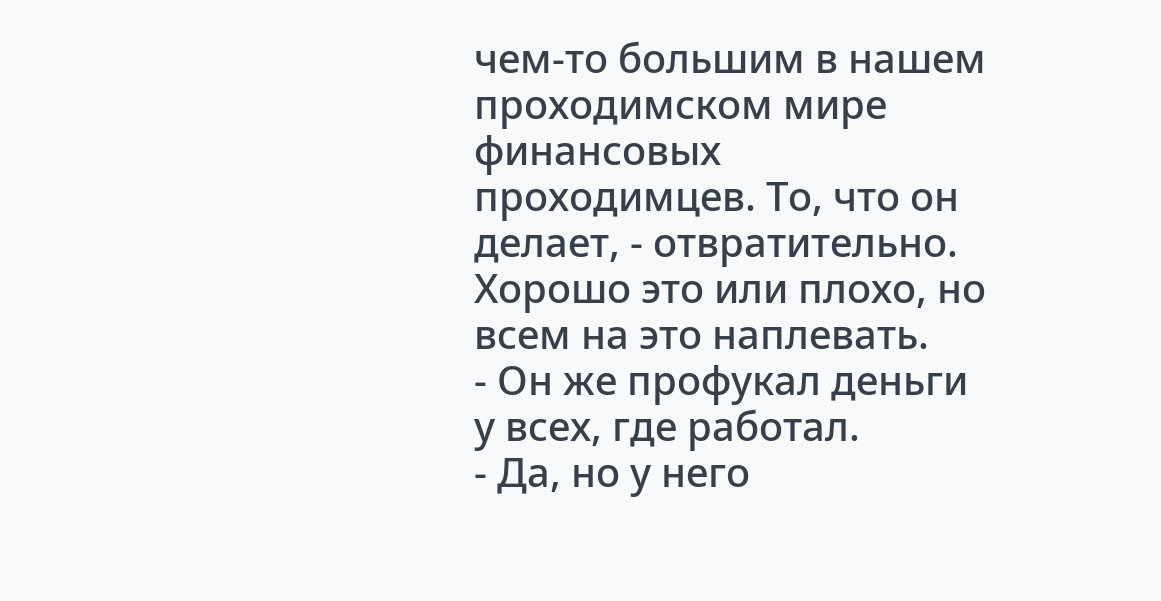чем-то большим в нашем проходимском мире финансовых проходимцев. То, что он делает, - отвратительно. Хорошо это или плохо, но всем на это наплевать.
- Он же профукал деньги у всех, где работал.
- Да, но у него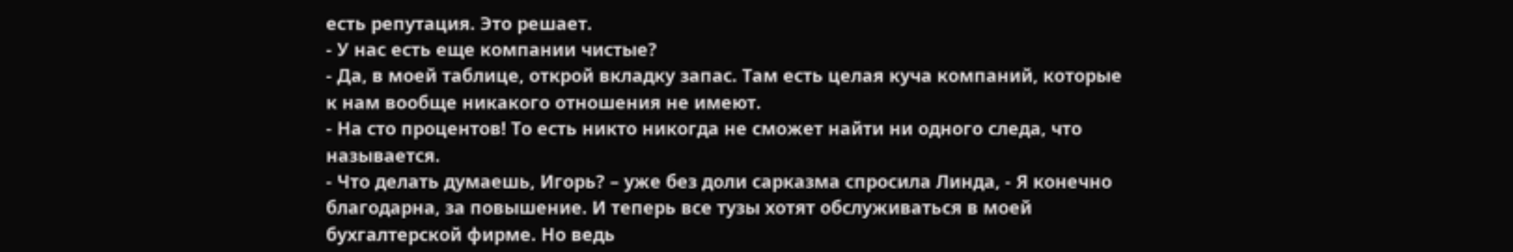есть репутация. Это решает.
- У нас есть еще компании чистые?
- Да, в моей таблице, открой вкладку запас. Там есть целая куча компаний, которые к нам вообще никакого отношения не имеют.
- На сто процентов! То есть никто никогда не сможет найти ни одного следа, что называется.
- Что делать думаешь, Игорь? – уже без доли сарказма спросила Линда, - Я конечно благодарна, за повышение. И теперь все тузы хотят обслуживаться в моей бухгалтерской фирме. Но ведь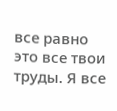все равно это все твои труды. Я все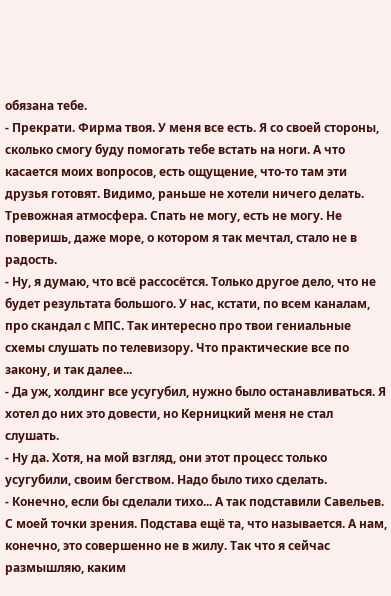обязана тебе.
- Прекрати. Фирма твоя. У меня все есть. Я со своей стороны, сколько смогу буду помогать тебе встать на ноги. А что касается моих вопросов, есть ощущение, что-то там эти друзья готовят. Видимо, раньше не хотели ничего делать. Тревожная атмосфера. Спать не могу, есть не могу. Не поверишь, даже море, о котором я так мечтал, стало не в радость.
- Ну, я думаю, что всё рассосётся. Только другое дело, что не будет результата большого. У нас, кстати, по всем каналам, про скандал с МПС. Так интересно про твои гениальные схемы слушать по телевизору. Что практические все по закону, и так далее...
- Да уж, холдинг все усугубил, нужно было останавливаться. Я хотел до них это довести, но Керницкий меня не стал слушать.
- Ну да. Хотя, на мой взгляд, они этот процесс только усугубили, своим бегством. Надо было тихо сделать.
- Конечно, если бы сделали тихо... А так подставили Савельев. С моей точки зрения. Подстава ещё та, что называется. А нам, конечно, это совершенно не в жилу. Так что я сейчас размышляю, каким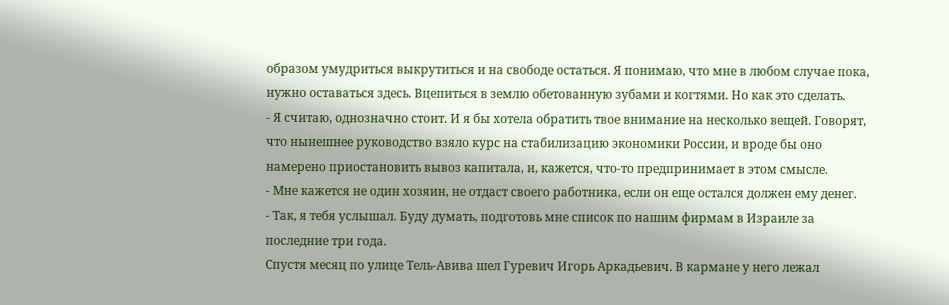образом умудриться выкрутиться и на свободе остаться. Я понимаю, что мне в любом случае пока, нужно оставаться здесь. Вцепиться в землю обетованную зубами и когтями. Но как это сделать.
- Я считаю, однозначно стоит. И я бы хотела обратить твое внимание на несколько вещей. Говорят, что нынешнее руководство взяло курс на стабилизацию экономики России, и вроде бы оно намерено приостановить вывоз капитала, и, кажется, что-то предпринимает в этом смысле.
- Мне кажется не один хозяин, не отдаст своего работника, если он еще остался должен ему денег.
- Так, я тебя услышал. Буду думать, подготовь мне список по нашим фирмам в Израиле за последние три года.
Спустя месяц по улице Тель-Авива шел Гуревич Игорь Аркадьевич. В кармане у него лежал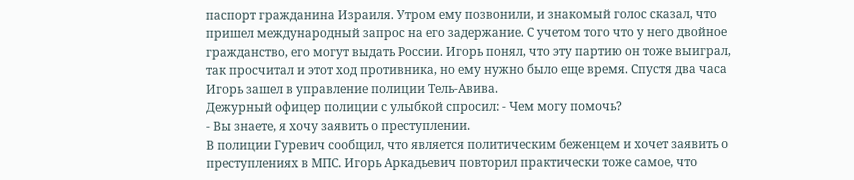паспорт гражданина Израиля. Утром ему позвонили, и знакомый голос сказал, что пришел международный запрос на его задержание. С учетом того что у него двойное гражданство, его могут выдать России. Игорь понял, что эту партию он тоже выиграл, так просчитал и этот ход противника, но ему нужно было еще время. Спустя два часа Игорь зашел в управление полиции Тель-Авива.
Дежурный офицер полиции с улыбкой спросил: - Чем могу помочь?
- Вы знаете, я хочу заявить о преступлении.
В полиции Гуревич сообщил, что является политическим беженцем и хочет заявить о преступлениях в МПС. Игорь Аркадьевич повторил практически тоже самое, что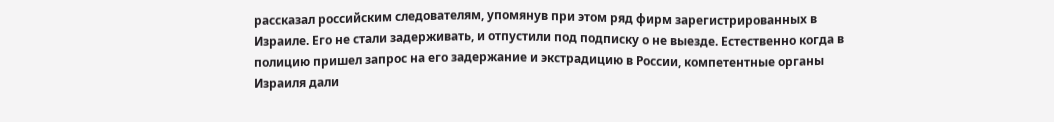рассказал российским следователям, упомянув при этом ряд фирм зарегистрированных в Израиле. Его не стали задерживать, и отпустили под подписку о не выезде. Естественно когда в полицию пришел запрос на его задержание и экстрадицию в России, компетентные органы Израиля дали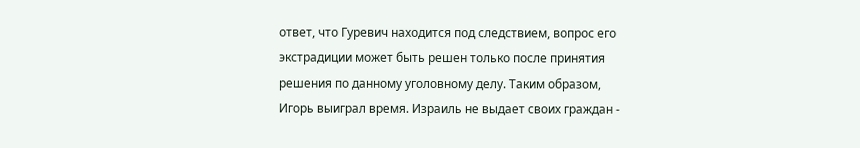ответ, что Гуревич находится под следствием, вопрос его экстрадиции может быть решен только после принятия решения по данному уголовному делу. Таким образом, Игорь выиграл время. Израиль не выдает своих граждан -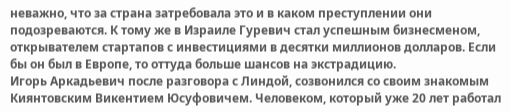неважно, что за страна затребовала это и в каком преступлении они подозреваются. К тому же в Израиле Гуревич стал успешным бизнесменом, открывателем стартапов с инвестициями в десятки миллионов долларов. Если бы он был в Европе, то оттуда больше шансов на экстрадицию.
Игорь Аркадьевич после разговора с Линдой, созвонился со своим знакомым Киянтовским Викентием Юсуфовичем. Человеком, который уже 20 лет работал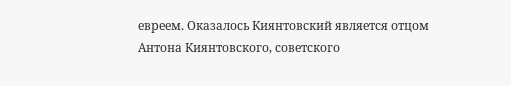евреем. Оказалось Киянтовский является отцом Антона Киянтовского, советского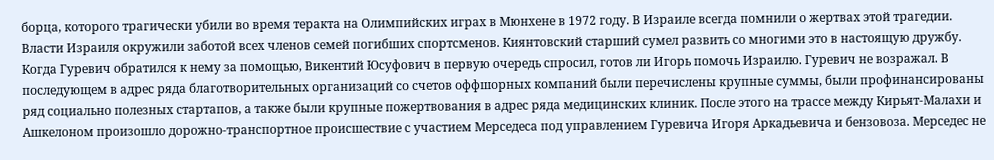борца, которого трагически убили во время теракта на Олимпийских играх в Мюнхене в 1972 году. В Израиле всегда помнили о жертвах этой трагедии. Власти Израиля окружили заботой всех членов семей погибших спортсменов. Киянтовский старший сумел развить со многими это в настоящую дружбу. Когда Гуревич обратился к нему за помощью, Викентий Юсуфович в первую очередь спросил, готов ли Игорь помочь Израилю. Гуревич не возражал. В последующем в адрес ряда благотворительных организаций со счетов оффшорных компаний были перечислены крупные суммы, были профинансированы ряд социально полезных стартапов, а также были крупные пожертвования в адрес ряда медицинских клиник. После этого на трассе между Кирьят-Малахи и Ашкелоном произошло дорожно-транспортное происшествие с участием Мерседеса под управлением Гуревича Игоря Аркадьевича и бензовоза. Мерседес не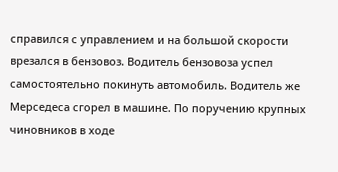справился с управлением и на большой скорости врезался в бензовоз. Водитель бензовоза успел самостоятельно покинуть автомобиль. Водитель же Мерседеса сгорел в машине. По поручению крупных чиновников в ходе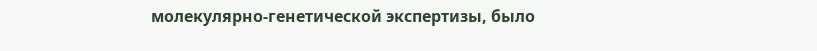молекулярно-генетической экспертизы, было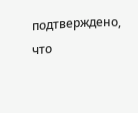подтверждено, что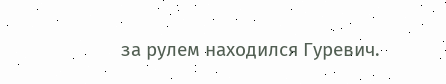за рулем находился Гуревич.